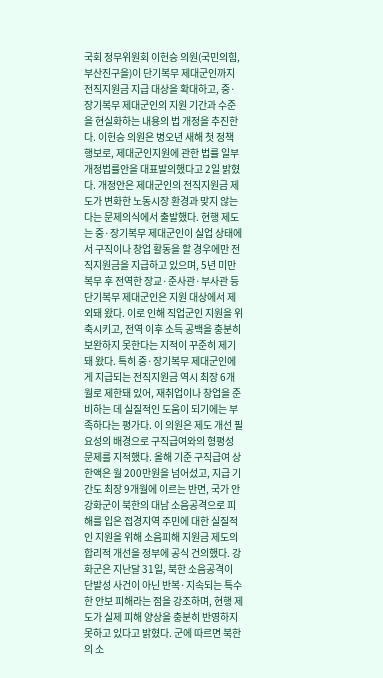국회 정무위원회 이헌승 의원(국민의힘, 부산진구을)이 단기복무 제대군인까지 전직지원금 지급 대상을 확대하고, 중·장기복무 제대군인의 지원 기간과 수준을 현실화하는 내용의 법 개정을 추진한다. 이헌승 의원은 병오년 새해 첫 정책 행보로, 제대군인지원에 관한 법률 일부개정법률안을 대표발의했다고 2일 밝혔다. 개정안은 제대군인의 전직지원금 제도가 변화한 노동시장 환경과 맞지 않는다는 문제의식에서 출발했다. 현행 제도는 중·장기복무 제대군인이 실업 상태에서 구직이나 창업 활동을 할 경우에만 전직지원금을 지급하고 있으며, 5년 미만 복무 후 전역한 장교·준사관·부사관 등 단기복무 제대군인은 지원 대상에서 제외돼 왔다. 이로 인해 직업군인 지원을 위축시키고, 전역 이후 소득 공백을 충분히 보완하지 못한다는 지적이 꾸준히 제기돼 왔다. 특히 중·장기복무 제대군인에게 지급되는 전직지원금 역시 최장 6개월로 제한돼 있어, 재취업이나 창업을 준비하는 데 실질적인 도움이 되기에는 부족하다는 평가다. 이 의원은 제도 개선 필요성의 배경으로 구직급여와의 형평성 문제를 지적했다. 올해 기준 구직급여 상한액은 월 200만원을 넘어섰고, 지급 기간도 최장 9개월에 이르는 반면, 국가 안
강화군이 북한의 대남 소음공격으로 피해를 입은 접경지역 주민에 대한 실질적인 지원을 위해 소음피해 지원금 제도의 합리적 개선을 정부에 공식 건의했다. 강화군은 지난달 31일, 북한 소음공격이 단발성 사건이 아닌 반복·지속되는 특수한 안보 피해라는 점을 강조하며, 현행 제도가 실제 피해 양상을 충분히 반영하지 못하고 있다고 밝혔다. 군에 따르면 북한의 소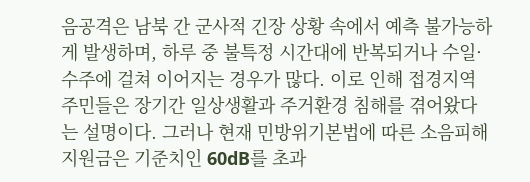음공격은 남북 간 군사적 긴장 상황 속에서 예측 불가능하게 발생하며, 하루 중 불특정 시간대에 반복되거나 수일·수주에 걸쳐 이어지는 경우가 많다. 이로 인해 접경지역 주민들은 장기간 일상생활과 주거환경 침해를 겪어왔다는 설명이다. 그러나 현재 민방위기본법에 따른 소음피해 지원금은 기준치인 60dB를 초과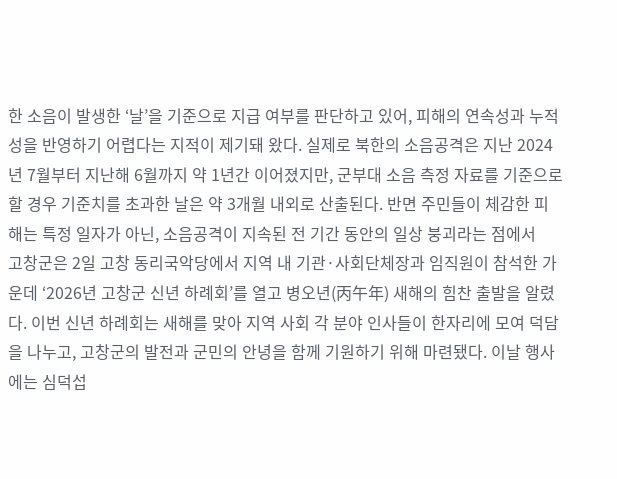한 소음이 발생한 ‘날’을 기준으로 지급 여부를 판단하고 있어, 피해의 연속성과 누적성을 반영하기 어렵다는 지적이 제기돼 왔다. 실제로 북한의 소음공격은 지난 2024년 7월부터 지난해 6월까지 약 1년간 이어졌지만, 군부대 소음 측정 자료를 기준으로 할 경우 기준치를 초과한 날은 약 3개월 내외로 산출된다. 반면 주민들이 체감한 피해는 특정 일자가 아닌, 소음공격이 지속된 전 기간 동안의 일상 붕괴라는 점에서
고창군은 2일 고창 동리국악당에서 지역 내 기관·사회단체장과 임직원이 참석한 가운데 ‘2026년 고창군 신년 하례회’를 열고 병오년(丙午年) 새해의 힘찬 출발을 알렸다. 이번 신년 하례회는 새해를 맞아 지역 사회 각 분야 인사들이 한자리에 모여 덕담을 나누고, 고창군의 발전과 군민의 안녕을 함께 기원하기 위해 마련됐다. 이날 행사에는 심덕섭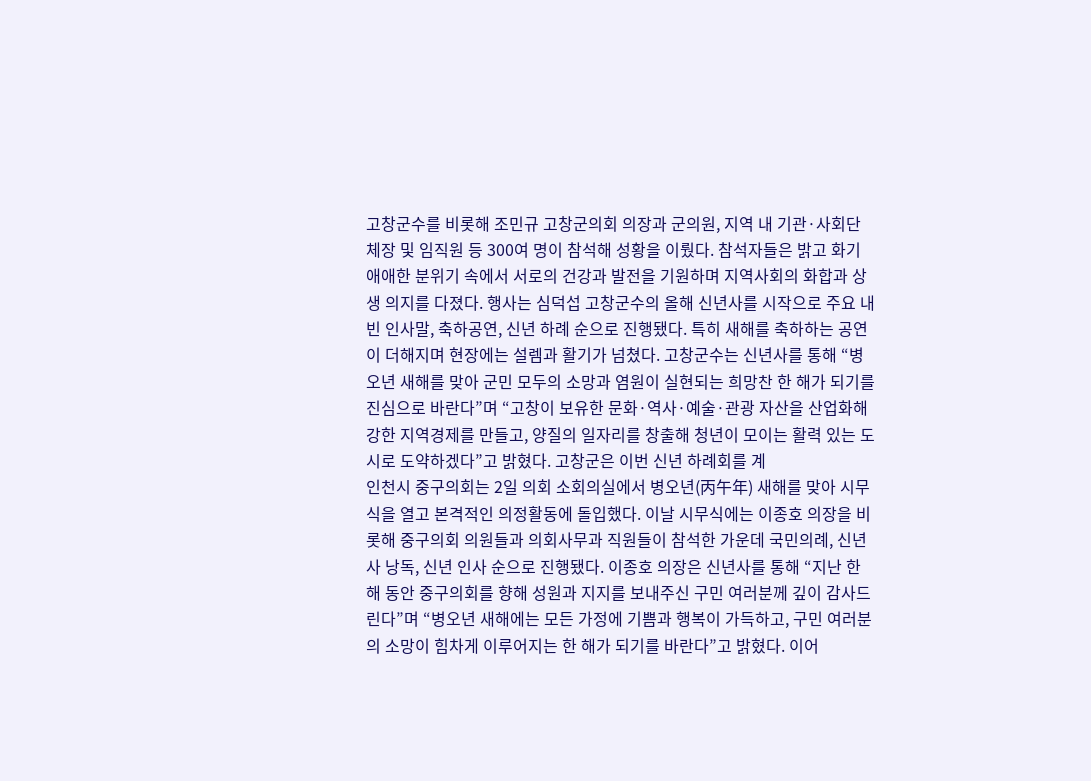고창군수를 비롯해 조민규 고창군의회 의장과 군의원, 지역 내 기관·사회단체장 및 임직원 등 300여 명이 참석해 성황을 이뤘다. 참석자들은 밝고 화기애애한 분위기 속에서 서로의 건강과 발전을 기원하며 지역사회의 화합과 상생 의지를 다졌다. 행사는 심덕섭 고창군수의 올해 신년사를 시작으로 주요 내빈 인사말, 축하공연, 신년 하례 순으로 진행됐다. 특히 새해를 축하하는 공연이 더해지며 현장에는 설렘과 활기가 넘쳤다. 고창군수는 신년사를 통해 “병오년 새해를 맞아 군민 모두의 소망과 염원이 실현되는 희망찬 한 해가 되기를 진심으로 바란다”며 “고창이 보유한 문화·역사·예술·관광 자산을 산업화해 강한 지역경제를 만들고, 양질의 일자리를 창출해 청년이 모이는 활력 있는 도시로 도약하겠다”고 밝혔다. 고창군은 이번 신년 하례회를 계
인천시 중구의회는 2일 의회 소회의실에서 병오년(丙午年) 새해를 맞아 시무식을 열고 본격적인 의정활동에 돌입했다. 이날 시무식에는 이종호 의장을 비롯해 중구의회 의원들과 의회사무과 직원들이 참석한 가운데 국민의례, 신년사 낭독, 신년 인사 순으로 진행됐다. 이종호 의장은 신년사를 통해 “지난 한 해 동안 중구의회를 향해 성원과 지지를 보내주신 구민 여러분께 깊이 감사드린다”며 “병오년 새해에는 모든 가정에 기쁨과 행복이 가득하고, 구민 여러분의 소망이 힘차게 이루어지는 한 해가 되기를 바란다”고 밝혔다. 이어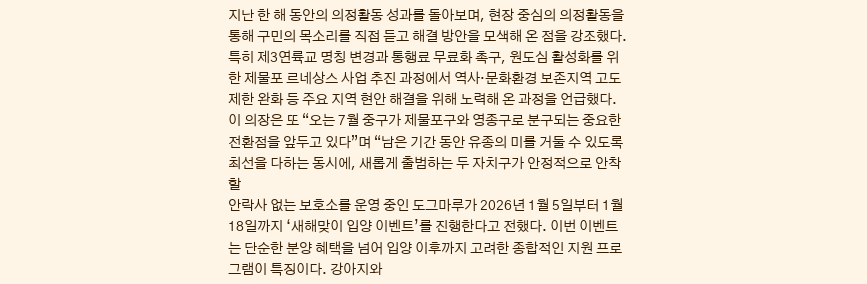지난 한 해 동안의 의정활동 성과를 돌아보며, 현장 중심의 의정활동을 통해 구민의 목소리를 직접 듣고 해결 방안을 모색해 온 점을 강조했다. 특히 제3연륙교 명칭 변경과 통행료 무료화 촉구, 원도심 활성화를 위한 제물포 르네상스 사업 추진 과정에서 역사·문화환경 보존지역 고도제한 완화 등 주요 지역 현안 해결을 위해 노력해 온 과정을 언급했다. 이 의장은 또 “오는 7월 중구가 제물포구와 영종구로 분구되는 중요한 전환점을 앞두고 있다”며 “남은 기간 동안 유종의 미를 거둘 수 있도록 최선을 다하는 동시에, 새롭게 출범하는 두 자치구가 안정적으로 안착할
안락사 없는 보호소를 운영 중인 도그마루가 2026년 1월 5일부터 1월 18일까지 ‘새해맞이 입양 이벤트’를 진행한다고 전했다. 이번 이벤트는 단순한 분양 혜택을 넘어 입양 이후까지 고려한 종합적인 지원 프로그램이 특징이다. 강아지와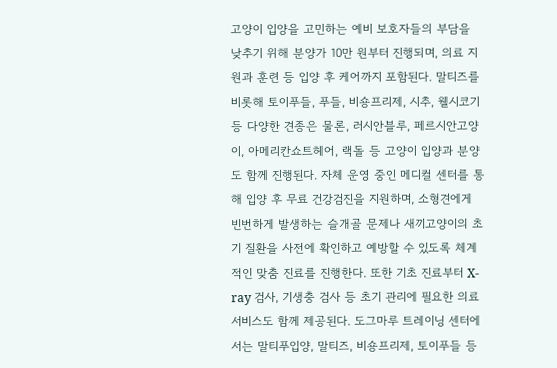고양이 입양을 고민하는 예비 보호자들의 부담을 낮추기 위해 분양가 10만 원부터 진행되며, 의료 지원과 훈련 등 입양 후 케어까지 포함된다. 말티즈를 비롯해 토이푸들, 푸들, 비숑프리제, 시추, 웰시코기 등 다양한 견종은 물론, 러시안블루, 페르시안고양이, 아메리칸쇼트헤어, 랙돌 등 고양이 입양과 분양도 함께 진행된다. 자체 운영 중인 메디컬 센터를 통해 입양 후 무료 건강검진을 지원하며, 소형견에게 빈번하게 발생하는 슬개골 문제나 새끼고양이의 초기 질환을 사전에 확인하고 예방할 수 있도록 체계적인 맞춤 진료를 진행한다. 또한 기초 진료부터 X-ray 검사, 기생충 검사 등 초기 관리에 필요한 의료 서비스도 함께 제공된다. 도그마루 트레이닝 센터에서는 말티푸입양, 말티즈, 비숑프리제, 토이푸들 등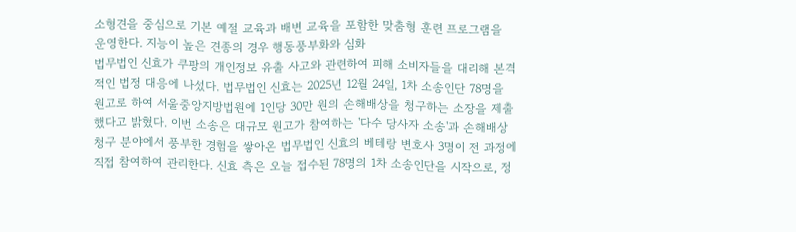소형견을 중심으로 기본 예절 교육과 배변 교육을 포함한 맞춤형 훈련 프로그램을 운영한다. 지능이 높은 견종의 경우 행동풍부화와 심화
법무법인 신효가 쿠팡의 개인정보 유출 사고와 관련하여 피해 소비자들을 대리해 본격적인 법정 대응에 나섰다. 법무법인 신효는 2025년 12월 24일, 1차 소송인단 78명을 원고로 하여 서울중앙지방법원에 1인당 30만 원의 손해배상을 청구하는 소장을 제출했다고 밝혔다. 이번 소송은 대규모 원고가 참여하는 '다수 당사자 소송'과 손해배상 청구 분야에서 풍부한 경험을 쌓아온 법무법인 신효의 베테랑 변호사 3명이 전 과정에 직접 참여하여 관리한다. 신효 측은 오늘 접수된 78명의 1차 소송인단을 시작으로, 정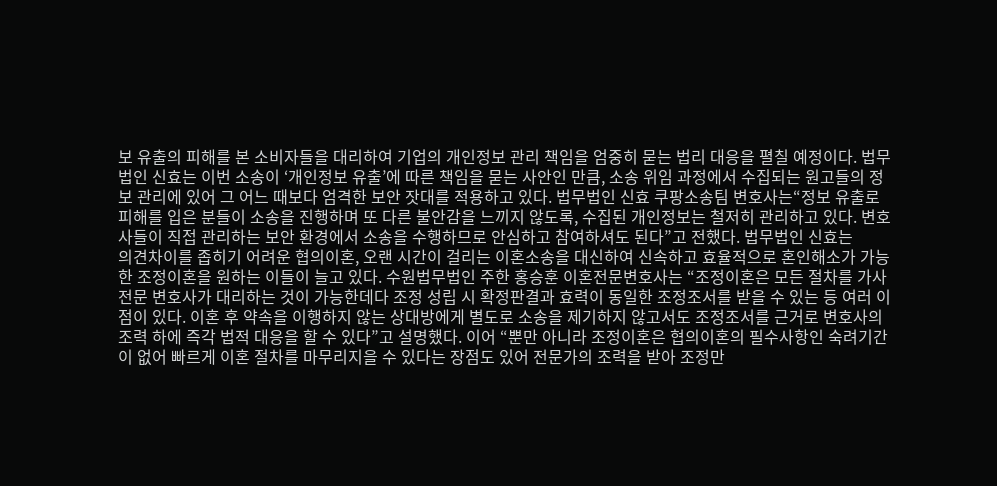보 유출의 피해를 본 소비자들을 대리하여 기업의 개인정보 관리 책임을 엄중히 묻는 법리 대응을 펼칠 예정이다. 법무법인 신효는 이번 소송이 ‘개인정보 유출’에 따른 책임을 묻는 사안인 만큼, 소송 위임 과정에서 수집되는 원고들의 정보 관리에 있어 그 어느 때보다 엄격한 보안 잣대를 적용하고 있다. 법무법인 신효 쿠팡소송팀 변호사는“정보 유출로 피해를 입은 분들이 소송을 진행하며 또 다른 불안감을 느끼지 않도록, 수집된 개인정보는 철저히 관리하고 있다. 변호사들이 직접 관리하는 보안 환경에서 소송을 수행하므로 안심하고 참여하셔도 된다”고 전했다. 법무법인 신효는
의견차이를 좁히기 어려운 협의이혼, 오랜 시간이 걸리는 이혼소송을 대신하여 신속하고 효율적으로 혼인해소가 가능한 조정이혼을 원하는 이들이 늘고 있다. 수원법무법인 주한 홍승훈 이혼전문변호사는 “조정이혼은 모든 절차를 가사전문 변호사가 대리하는 것이 가능한데다 조정 성립 시 확정판결과 효력이 동일한 조정조서를 받을 수 있는 등 여러 이점이 있다. 이혼 후 약속을 이행하지 않는 상대방에게 별도로 소송을 제기하지 않고서도 조정조서를 근거로 변호사의 조력 하에 즉각 법적 대응을 할 수 있다”고 설명했다. 이어 “뿐만 아니라 조정이혼은 협의이혼의 필수사항인 숙려기간이 없어 빠르게 이혼 절차를 마무리지을 수 있다는 장점도 있어 전문가의 조력을 받아 조정만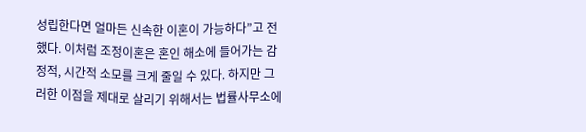성립한다면 얼마든 신속한 이혼이 가능하다”고 전했다. 이처럼 조정이혼은 혼인 해소에 들어가는 감정적, 시간적 소모를 크게 줄일 수 있다. 하지만 그러한 이점을 제대로 살리기 위해서는 법률사무소에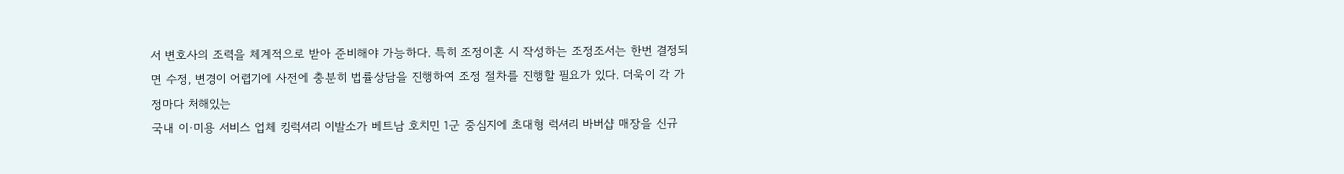서 변호사의 조력을 체계적으로 받아 준비해야 가능하다. 특히 조정이혼 시 작성하는 조정조서는 한번 결정되면 수정, 변경이 어렵기에 사전에 충분히 법률상담을 진행하여 조정 절차를 진행할 필요가 있다. 더욱이 각 가정마다 처해있는
국내 이·미용 서비스 업체 킹럭셔리 이발소가 베트남 호치민 1군 중심지에 초대형 럭셔리 바버샵 매장을 신규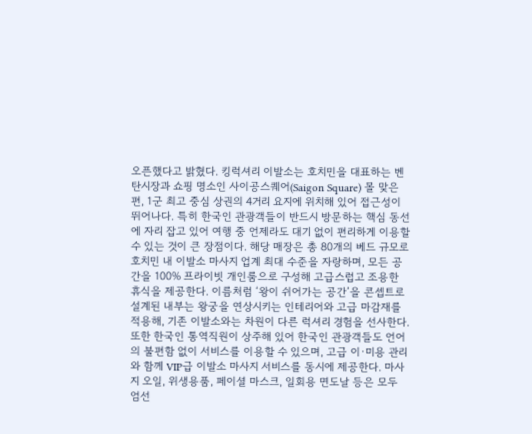오픈했다고 밝혔다. 킹럭셔리 이발소는 호치민을 대표하는 벤탄시장과 쇼핑 명소인 사이공스퀘어(Saigon Square) 몰 맞은편, 1군 최고 중심 상권의 4거리 요지에 위치해 있어 접근성이 뛰어나다. 특히 한국인 관광객들이 반드시 방문하는 핵심 동선에 자리 잡고 있어 여행 중 언제라도 대기 없이 편리하게 이용할 수 있는 것이 큰 장점이다. 해당 매장은 총 80개의 베드 규모로 호치민 내 이발소 마사지 업계 최대 수준을 자랑하며, 모든 공간을 100% 프라이빗 개인룸으로 구성해 고급스럽고 조용한 휴식을 제공한다. 이름처럼 ‘왕이 쉬어가는 공간’을 콘셉트로 설계된 내부는 왕궁을 연상시키는 인테리어와 고급 마감재를 적용해, 기존 이발소와는 차원이 다른 럭셔리 경험을 선사한다. 또한 한국인 통역직원이 상주해 있어 한국인 관광객들도 언어의 불편함 없이 서비스를 이용할 수 있으며, 고급 이·미용 관리와 함께 VIP급 이발소 마사지 서비스를 동시에 제공한다. 마사지 오일, 위생용품, 페이셜 마스크, 일회용 면도날 등은 모두 엄선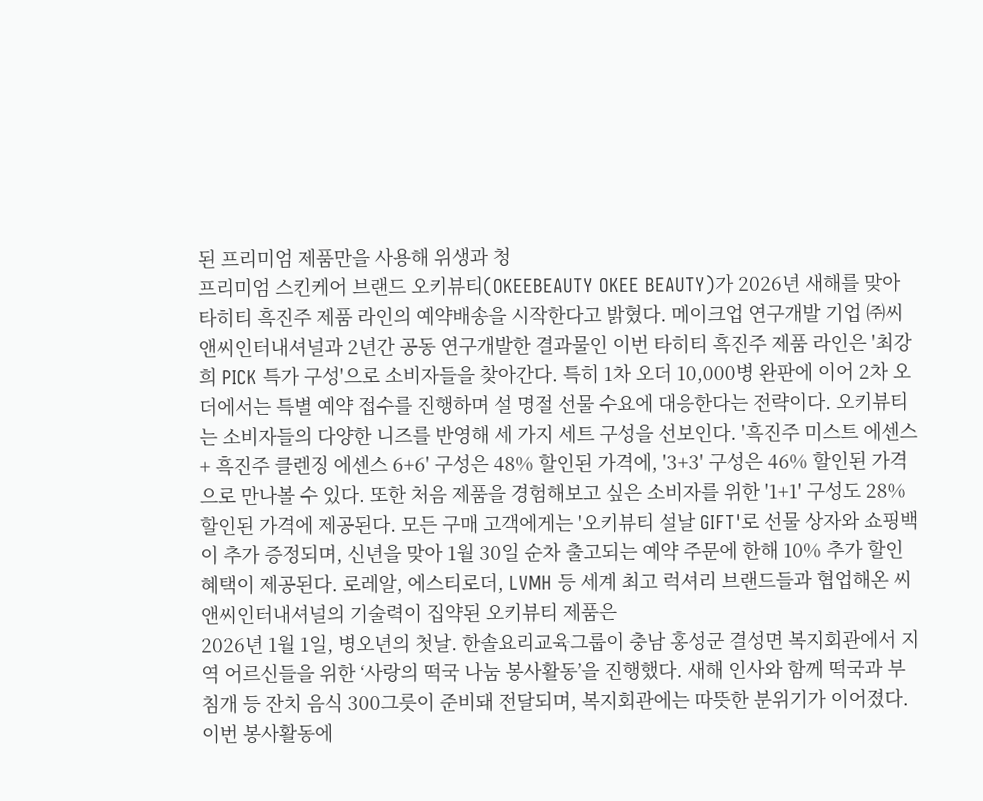된 프리미엄 제품만을 사용해 위생과 청
프리미엄 스킨케어 브랜드 오키뷰티(OKEEBEAUTY OKEE BEAUTY)가 2026년 새해를 맞아 타히티 흑진주 제품 라인의 예약배송을 시작한다고 밝혔다. 메이크업 연구개발 기업 ㈜씨앤씨인터내셔널과 2년간 공동 연구개발한 결과물인 이번 타히티 흑진주 제품 라인은 '최강희 PICK 특가 구성'으로 소비자들을 찾아간다. 특히 1차 오더 10,000병 완판에 이어 2차 오더에서는 특별 예약 접수를 진행하며 설 명절 선물 수요에 대응한다는 전략이다. 오키뷰티는 소비자들의 다양한 니즈를 반영해 세 가지 세트 구성을 선보인다. '흑진주 미스트 에센스 + 흑진주 클렌징 에센스 6+6' 구성은 48% 할인된 가격에, '3+3' 구성은 46% 할인된 가격으로 만나볼 수 있다. 또한 처음 제품을 경험해보고 싶은 소비자를 위한 '1+1' 구성도 28% 할인된 가격에 제공된다. 모든 구매 고객에게는 '오키뷰티 설날 GIFT'로 선물 상자와 쇼핑백이 추가 증정되며, 신년을 맞아 1월 30일 순차 출고되는 예약 주문에 한해 10% 추가 할인 혜택이 제공된다. 로레알, 에스티로더, LVMH 등 세계 최고 럭셔리 브랜드들과 협업해온 씨앤씨인터내셔널의 기술력이 집약된 오키뷰티 제품은
2026년 1월 1일, 병오년의 첫날. 한솔요리교육그룹이 충남 홍성군 결성면 복지회관에서 지역 어르신들을 위한 ‘사랑의 떡국 나눔 봉사활동’을 진행했다. 새해 인사와 함께 떡국과 부침개 등 잔치 음식 300그릇이 준비돼 전달되며, 복지회관에는 따뜻한 분위기가 이어졌다. 이번 봉사활동에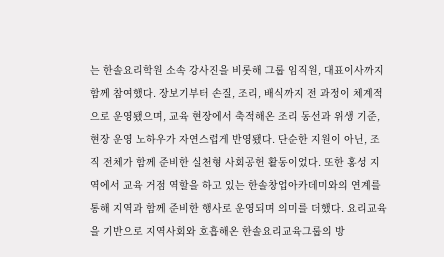는 한솔요리학원 소속 강사진을 비롯해 그룹 임직원, 대표이사까지 함께 참여했다. 장보기부터 손질, 조리, 배식까지 전 과정이 체계적으로 운영됐으며, 교육 현장에서 축적해온 조리 동선과 위생 기준, 현장 운영 노하우가 자연스럽게 반영됐다. 단순한 지원이 아닌, 조직 전체가 함께 준비한 실천형 사회공헌 활동이었다. 또한 홍성 지역에서 교육 거점 역할을 하고 있는 한솔창업아카데미와의 연계를 통해 지역과 함께 준비한 행사로 운영되며 의미를 더했다. 요리교육을 기반으로 지역사회와 호흡해온 한솔요리교육그룹의 방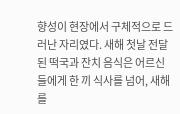향성이 현장에서 구체적으로 드러난 자리였다. 새해 첫날 전달된 떡국과 잔치 음식은 어르신들에게 한 끼 식사를 넘어, 새해를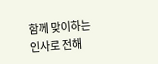함께 맞이하는 인사로 전해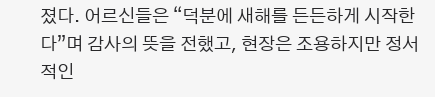졌다. 어르신들은 “덕분에 새해를 든든하게 시작한다”며 감사의 뜻을 전했고, 현장은 조용하지만 정서적인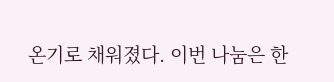온기로 채워졌다. 이번 나눔은 한